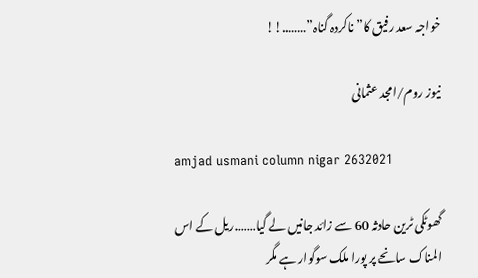خواجہ سعد رفیق کا” ناکردہ گناہ”……..!!

نیوز روم/امجد عثمانی

amjad usmani column nigar 2632021

گھوٹکی ٹرین حادثہ 60 سے زائد جانیں لے گیا…….ریل کے اس المناک سانحے پر پورا ملک سوگوار ہے مگر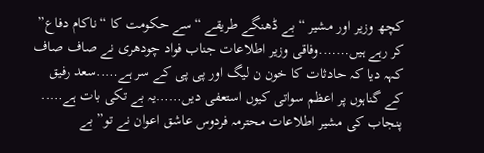کچھ وزیر اور مشیر “بے ڈھنگے طریقے “سے حکومت کا “ناکام دفاع” کر رہے ہیں…….وفاقی وزیر اطلاعات جناب فواد چودھری نے صاف صاف کہہ دیا کہ حادثات کا خون ن لیگ اور پی پی کے سر ہے…..سعد رفیق کے گناہوں پر اعظم سواتی کیوں استعفی دیں……یہ بے تکی بات ہے…..
پنجاب کی مشیر اطلاعات محترمہ فردوس عاشق اعوان نے تو” بے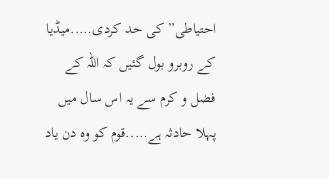احتیاطی” کی حد کردی…..میڈیا کے روبرو بول گئیں کہ اللہ کے فضل و کرم سے یہ اس سال میں پہلا حادثہ ہے…..قوم کو وہ دن یاد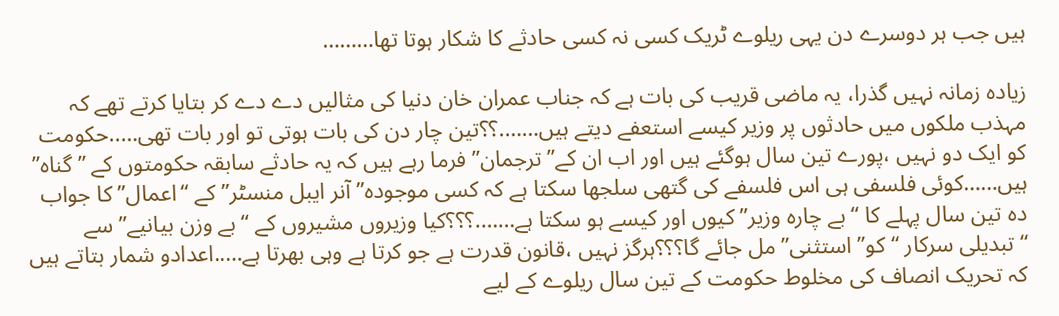ہیں جب ہر دوسرے دن یہی ریلوے ٹریک کسی نہ کسی حادثے کا شکار ہوتا تھا………

زیادہ زمانہ نہیں گذرا، یہ ماضی قریب کی بات ہے کہ جناب عمران خان دنیا کی مثالیں دے دے کر بتایا کرتے تھے کہ مہذب ملکوں میں حادثوں پر وزیر کیسے استعفے دیتے ہیں…….؟؟تین چار دن کی بات ہوتی تو اور بات تھی…..حکومت کو ایک دو نہیں ،پورے تین سال ہوگئے ہیں اور اب ان کے” ترجمان” فرما رہے ہیں کہ یہ حادثے سابقہ حکومتوں کے ” گناہ” ہیں……کوئی فلسفی ہی اس فلسفے کی گتھی سلجھا سکتا ہے کہ کسی موجودہ” آنر ایبل منسٹر” کے “اعمال” کا جواب دہ تین سال پہلے کا “بے چارہ وزیر” کیوں اور کیسے ہو سکتا ہے…….؟؟؟کیا وزیروں مشیروں کے “بے وزن بیانیے” سے “تبدیلی سرکار “کو” استثنی” مل جائے گا؟؟؟ہرگز نہیں ،قانون قدرت ہے جو کرتا ہے وہی بھرتا ہے…..اعدادو شمار بتاتے ہیں کہ تحریک انصاف کی مخلوط حکومت کے تین سال ریلوے کے لیے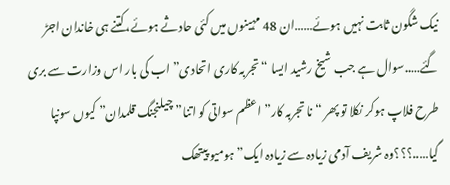نیک شگون ثابت نہیں ہوئے……ان 48 مہینوں میں کئی حادثے ہوئے،کتنے ہی خاندان اجڑ گئے…..سوال ہے جب شیخ رشید ایسا “تجربہ کاری اتحادی” اب کی بار اس وزارت سے بری طرح فلاپ ہوکر نکلا تو پھر “نا تجربہ کار” اعظم سواتی کو اتنا” چیلنجنگ قلمدان” کیوں سونپا گیا…..؟؟؟وہ شریف آدمی زیادہ سے زیادہ ایک” ہومیو پیتھک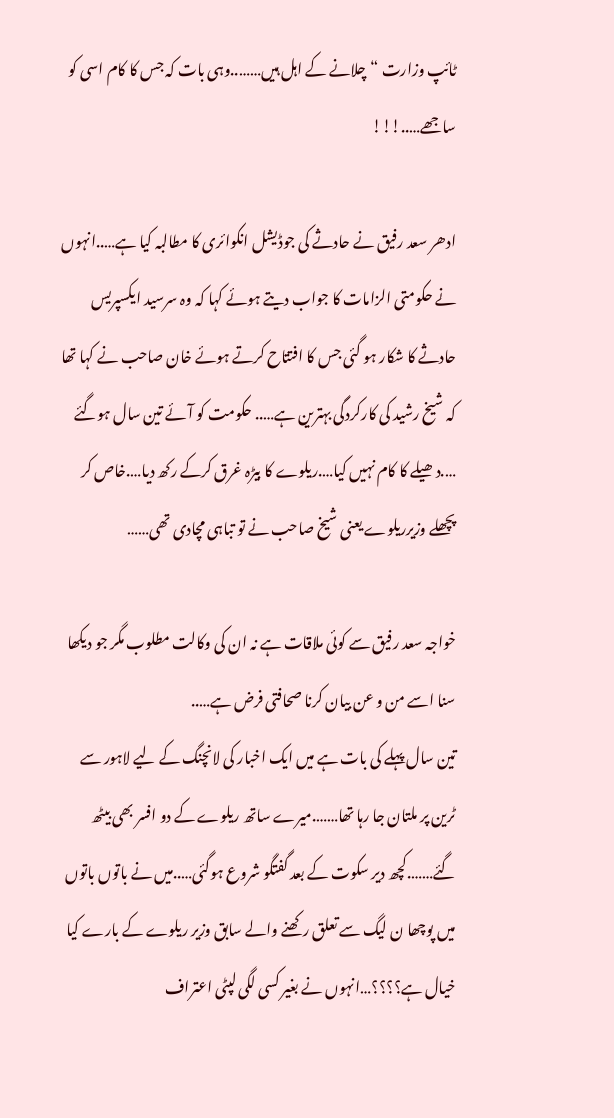ٹائپ وزارت “چلانے کے اہل ہیں……..وہی بات کہ جس کا کام اسی کو ساجھے…..!!!

ادھر سعد رفیق نے حادثے کی جوڈیشل انکوائری کا مطالبہ کیا ہے…..انہوں نے حکومتی الزامات کا جواب دیتے ہوئے کہا کہ وہ سرسید ایکسپریس حادثے کا شکار ہو گئی جس کا افتتاح کرتے ہوئے خان صاحب نے کہا تھا کہ شیخ رشید کی کارکردگی بہترین ہے….. حکومت کو آئے تین سال ہوگئے ….دھیلے کا کام نہیں کیا….ریلوے کا بیڑہ غرق کرکے رکھ دیا….خاص کر پچھلے وزیرریلوے یعنی شیخ صاحب نے تو تباہی مچادی تھی……

خواجہ سعد رفیق سے کوئی ملاقات ہے نہ ان کی وکالت مطلوب مگر جو دیکھا سنا اسے من و عن بیان کرنا صحافتی فرض ہے…..
تین سال پہلے کی بات ہے میں ایک اخبار کی لانچنگ کے لیے لاہور سے ٹرین پر ملتان جا رہا تھا…….میرے ساتھ ریلوے کے دو افسر بھی بیٹھ گئے…….کچھ دیر سکوت کے بعد گفتگو شروع ہوگئی…..میں نے باتوں باتوں میں پوچھا ن لیگ سے تعلق رکھنے والے سابق وزیر ریلوے کے بارے کیا خیال ہے؟؟؟؟…انہوں نے بغیر کسی لگی لپٹی اعتراف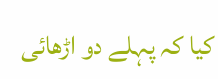کیا کہ پہلے دو اڑھائی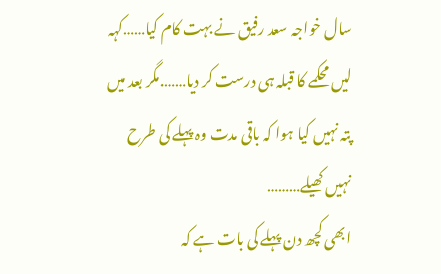سال خواجہ سعد رفیق نے بہت کام کیا……کہہ لیں محکمے کا قبلہ ہی درست کر دیا…….مگر بعد میں پتہ نہیں کیا ہوا کہ باقی مدت وہ پہلے کی طرح نہیں کھیلے………
ابھی کچھ دن پہلے کی بات ہے کہ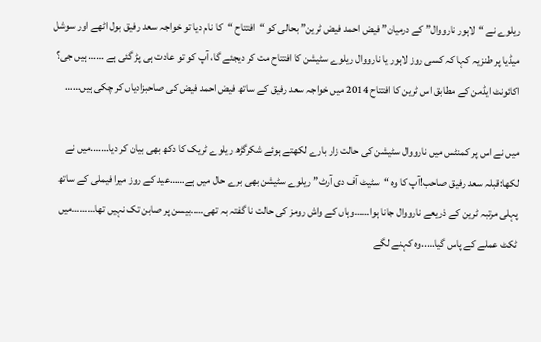ریلوے نے “لاہور نارووال” کے درمیان” فیض احمد فیض ٹرین” بحالی کو “افتتاح “کا نام دیا تو خواجہ سعد رفیق بول اٹھے اور سوشل میڈیا پر طنزیہ کہا کہ کسی روز لاہور یا نارووال ریلوے سٹیشن کا افتتاح مت کر دیجئے گا، آپ کو تو عادت ہی پڑ گئی ہے …… ہیں جی؟ اکائونٹ ایڈمن کے مطابق اس ٹرین کا افتتاح 2014 میں خواجہ سعد رفیق کے ساتھ فیض احمد فیض کی صاحبزادیاں کر چکی ہیں……

میں نے اس پر کمنٹس میں نارووال سٹیشن کی حالت زار بارے لکھتے ہوئے شکرگڑھ ریلوے ٹریک کا دکھ بھی بیان کر دیا…….میں نے لکھا:قبلہ سعد رفیق صاحب!آپ کا وہ “سٹیٹ آف دی آرٹ” ریلوے سٹیشن بھی برے حال میں ہے……عید کے روز میرا فیملی کے ساتھ پہلی مرتبہ ٹرین کے ذریعے نارووال جانا ہوا……وہاں کے واش رومز کی حالت نا گفتہ بہ تھی…..بیسن پر صابن تک نہیں تھا………میں ٹکٹ عملے کے پاس گیا…..وہ کہنے لگے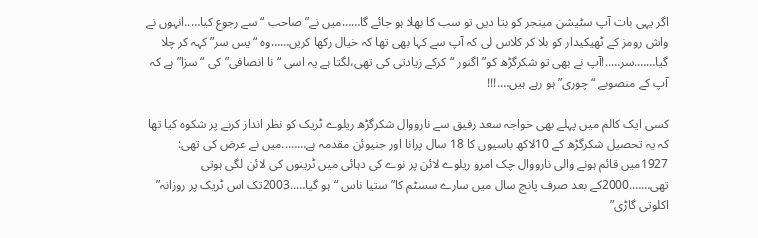اگر یہی بات آپ سٹیشن مینجر کو بتا دیں تو سب کا بھلا ہو جائے گا……میں نے” صاحب “سے رجوع کیا…..انہوں نے واش رومز کے ٹھیکیدار کو بلا کر کلاس لی کہ آپ سے کہا بھی تھا کہ خیال رکھا کریں……وہ “یس سر” کہہ کر چلا گیا…….سر…..!آپ نے بھی تو شکرگڑھ کو” اگنور “کرکے زیادتی کی تھی،لگتا ہے یہ اسی “نا انصافی” کی “سزا” ہے کہ آپ کے منصوبے “چوری” ہو رہے ہیں….!!!

کسی ایک کالم میں پہلے بھی خواجہ سعد رفیق سے نارووال شکرگڑھ ریلوے ٹریک کو نظر انداز کرنے پر شکوہ کیا تھا کہ یہ تحصیل شکرگڑھ کے 10لاکھ باسیوں کا 18 سال پرانا اور جنیوئن مقدمہ ہے……..میں نے عرض کی تھی: 1927میں قائم ہونے والی نارووال چک امرو ریلوے لائن پر نوے کی دہائی میں ٹرینوں کی لائن لگی ہوتی تھی…….2000کے بعد صرف پانچ سال میں سارے سسٹم کا” ستیا ناس “ہو گیا…..2003تک اس ٹریک پر روزانہ” اکلوتی گاڑی”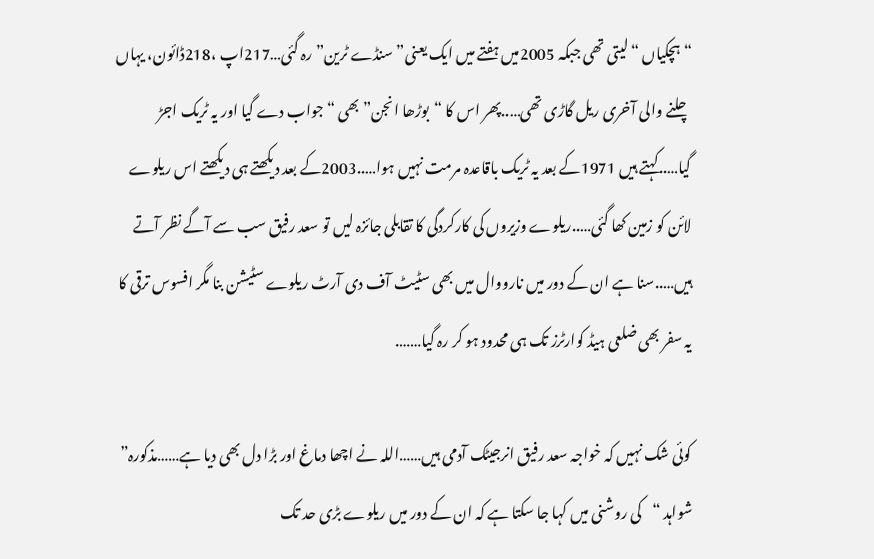“ہچکیاں “لیتی تھی جبکہ 2005میں ہفتے میں ایک یعنی” سنڈے ٹرین”رہ گئی…217اپ ،218ڈائون، یہاں چلنے والی آخری ریل گاڑی تھی…..پھر اس کا “بوڑھا انجن” بھی “جواب دے گیا اور یہ ٹریک اجڑ گیا…..کہتے ہیں 1971کے بعد یہ ٹریک باقاعدہ مرمت نہیں ہوا…..2003کے بعد دیکھتے ہی دیکھتے اس ریلوے لائن کو زمین کھا گئی…..ریلوے وزیروں کی کارکردگی کا تقابلی جائزہ لیں تو سعد رفیق سب سے آگے نظر آتے ہیں…..سنا ہے ان کے دور میں نارووال میں بھی سٹیٹ آف دی آرٹ ریلوے سٹیشن بنا مگر افسوس ترقی کا یہ سفر بھی ضلعی ہیڈ کوارٹرز تک ہی محدود ہو کر رہ گیا…….

کوئی شک نہیں کہ خواجہ سعد رفیق انرجیٹک آدمی ہیں……اللہ نے اچھا دماغ اور بڑا دل بھی دیا ہے……مذکورہ” شواہد “کی روشنی میں کہا جا سکتا ہے کہ ان کے دور میں ریلوے بڑی حد تک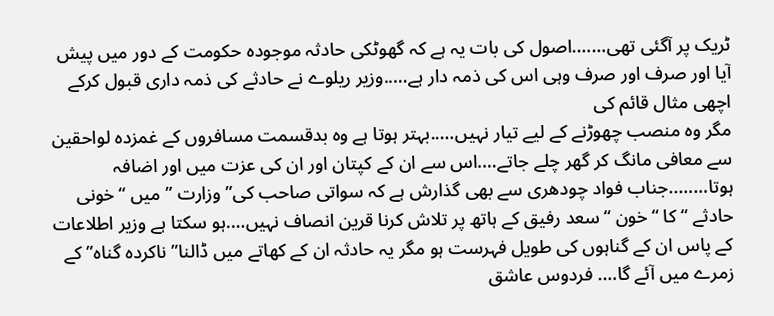ٹریک پر آگئی تھی…….اصول کی بات یہ ہے کہ گھوٹکی حادثہ موجودہ حکومت کے دور میں پیش آیا اور صرف اور صرف وہی اس کی ذمہ دار ہے…..وزیر ریلوے نے حادثے کی ذمہ داری قبول کرکے اچھی مثال قائم کی
مگر وہ منصب چھوڑنے کے لیے تیار نہیں…..بہتر ہوتا ہے وہ بدقسمت مسافروں کے غمزدہ لواحقین سے معافی مانگ کر گھر چلے جاتے….اس سے ان کے کپتان اور ان کی عزت میں اور اضافہ ہوتا……..جناب فواد چودھری سے بھی گذارش ہے کہ سواتی صاحب کی” وزارت ” میں “خونی حادثے “کا “خون “سعد رفیق کے ہاتھ پر تلاش کرنا قرین انصاف نہیں….ہو سکتا ہے وزیر اطلاعات کے پاس ان کے گناہوں کی طویل فہرست ہو مگر یہ حادثہ ان کے کھاتے میں ڈالنا” ناکردہ گناہ” کے زمرے میں آئے گا…. فردوس عاشق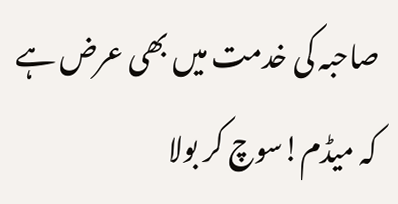صاحبہ کی خدمت میں بھی عرض ہے کہ میڈم!سوچ کر بولا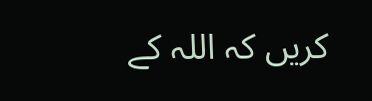کریں کہ اللہ کے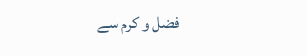فضل و کرم سے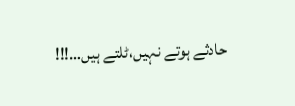حادثے ہوتے نہیں،ٹلتے ہیں…!!!